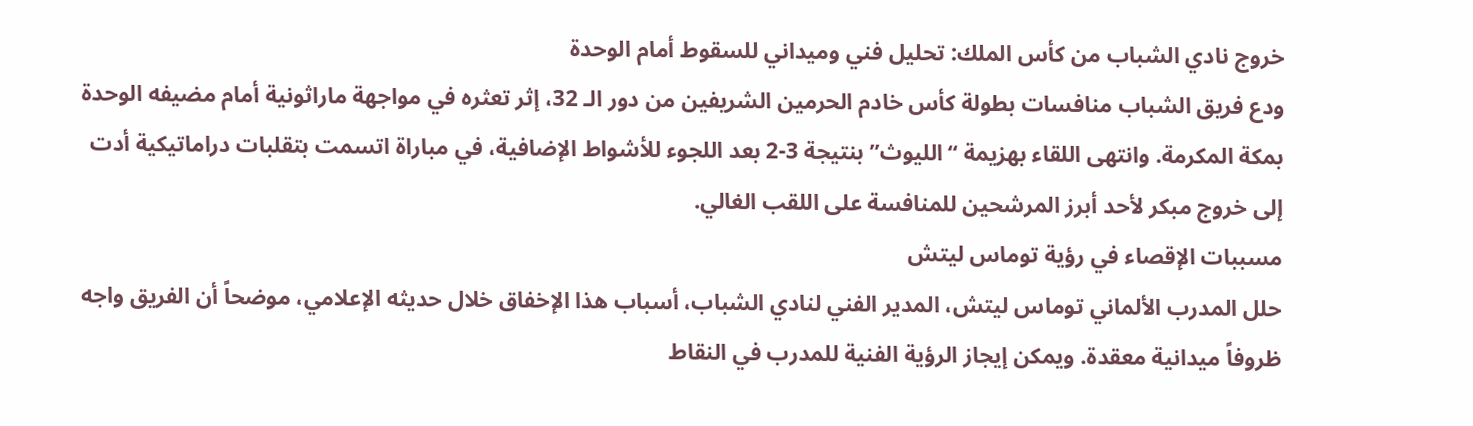خروج نادي الشباب من كأس الملك: تحليل فني وميداني للسقوط أمام الوحدة
ودع فريق الشباب منافسات بطولة كأس خادم الحرمين الشريفين من دور الـ 32، إثر تعثره في مواجهة ماراثونية أمام مضيفه الوحدة بمكة المكرمة. وانتهى اللقاء بهزيمة “الليوث” بنتيجة 3-2 بعد اللجوء للأشواط الإضافية، في مباراة اتسمت بتقلبات دراماتيكية أدت إلى خروج مبكر لأحد أبرز المرشحين للمنافسة على اللقب الغالي.
مسببات الإقصاء في رؤية توماس ليتش
حلل المدرب الألماني توماس ليتش، المدير الفني لنادي الشباب، أسباب هذا الإخفاق خلال حديثه الإعلامي، موضحاً أن الفريق واجه ظروفاً ميدانية معقدة. ويمكن إيجاز الرؤية الفنية للمدرب في النقاط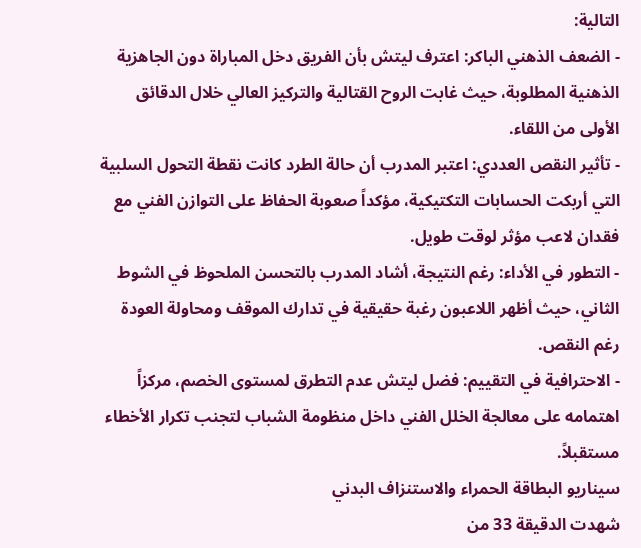التالية:
- الضعف الذهني الباكر: اعترف ليتش بأن الفريق دخل المباراة دون الجاهزية الذهنية المطلوبة، حيث غابت الروح القتالية والتركيز العالي خلال الدقائق الأولى من اللقاء.
- تأثير النقص العددي: اعتبر المدرب أن حالة الطرد كانت نقطة التحول السلبية التي أربكت الحسابات التكتيكية، مؤكداً صعوبة الحفاظ على التوازن الفني مع فقدان لاعب مؤثر لوقت طويل.
- التطور في الأداء: رغم النتيجة، أشاد المدرب بالتحسن الملحوظ في الشوط الثاني، حيث أظهر اللاعبون رغبة حقيقية في تدارك الموقف ومحاولة العودة رغم النقص.
- الاحترافية في التقييم: فضل ليتش عدم التطرق لمستوى الخصم، مركزاً اهتمامه على معالجة الخلل الفني داخل منظومة الشباب لتجنب تكرار الأخطاء مستقبلاً.
سيناريو البطاقة الحمراء والاستنزاف البدني
شهدت الدقيقة 33 من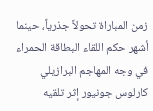زمن المباراة تحولاً جذرياً، حينما أشهر حكم اللقاء البطاقة الحمراء في وجه المهاجم البرازيلي كارلوس جونيور إثر تلقيه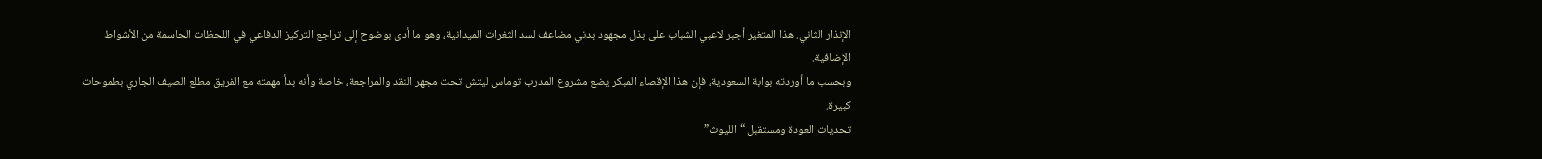الإنذار الثاني. هذا المتغير أجبر لاعبي الشباب على بذل مجهود بدني مضاعف لسد الثغرات الميدانية، وهو ما أدى بوضوح إلى تراجع التركيز الدفاعي في اللحظات الحاسمة من الأشواط الإضافية.
وبحسب ما أوردته بوابة السعودية، فإن هذا الإقصاء المبكر يضع مشروع المدرب توماس ليتش تحت مجهر النقد والمراجعة، خاصة وأنه بدأ مهمته مع الفريق مطلع الصيف الجاري بطموحات كبيرة.
تحديات العودة ومستقبل “الليوث”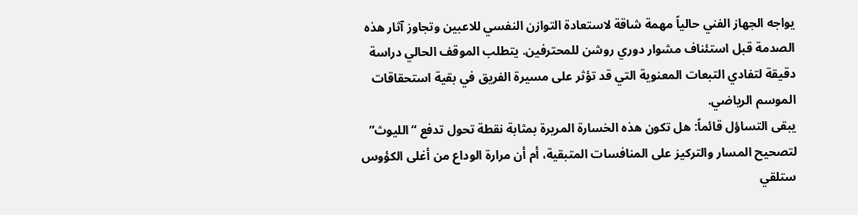يواجه الجهاز الفني حالياً مهمة شاقة لاستعادة التوازن النفسي للاعبين وتجاوز آثار هذه الصدمة قبل استئناف مشوار دوري روشن للمحترفين. يتطلب الموقف الحالي دراسة دقيقة لتفادي التبعات المعنوية التي قد تؤثر على مسيرة الفريق في بقية استحقاقات الموسم الرياضي.
يبقى التساؤل قائماً: هل تكون هذه الخسارة المريرة بمثابة نقطة تحول تدفع “الليوث” لتصحيح المسار والتركيز على المنافسات المتبقية، أم أن مرارة الوداع من أغلى الكؤوس ستلقي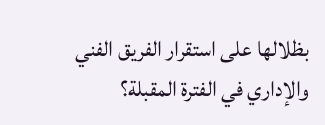بظلالها على استقرار الفريق الفني والإداري في الفترة المقبلة؟